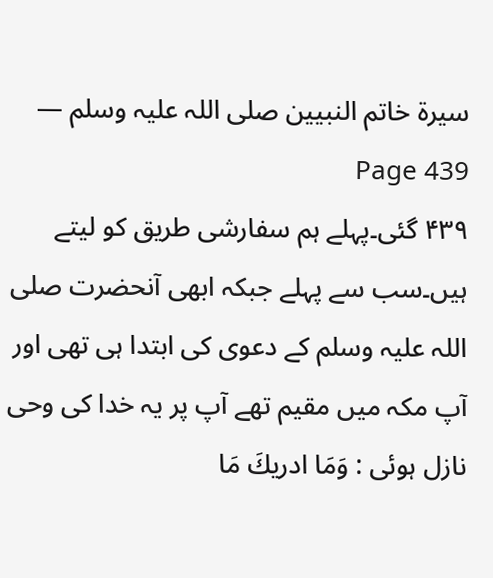سیرۃ خاتم النبیین صلی اللہ علیہ وسلم — Page 439
۴۳۹ گئی۔پہلے ہم سفارشی طریق کو لیتے ہیں۔سب سے پہلے جبکہ ابھی آنحضرت صلی اللہ علیہ وسلم کے دعوی کی ابتدا ہی تھی اور آپ مکہ میں مقیم تھے آپ پر یہ خدا کی وحی نازل ہوئی : وَمَا ادريكَ مَا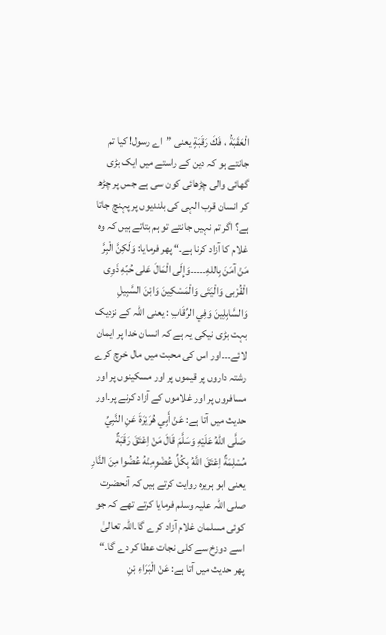الْعَقَبَةُ ، فَكَ رَقَبَةٍ یعنی ”اے رسول! کیا تم جانتے ہو کہ دین کے راستے میں ایک بڑی گھائی والی چڑھائی کون سی ہے جس پر چڑھ کر انسان قرب الہی کی بلندیوں پر پہنچ جاتا ہے؟ اگر تم نہیں جانتے تو ہم بتاتے ہیں کہ وہ غلام کا آزاد کرنا ہے۔“ پھر فرمایا: وَلَكِنَّ الْبِرَّ مَنْ آمَنَ بِاللهِ۔۔۔۔۔وَإِلَى الْمَالَ عَلى حُبّهِ ذَوِى الْقُرْبى وَالْيَتَى وَالْمَسْكِينَ وَابْنَ السَّبِيلِ وَالسَّابِلِينَ وَفِي الرِّقَابِ : یعنی اللہ کے نزدیک بہت بڑی نیکی یہ ہے کہ انسان خدا پر ایمان لائے۔۔۔اور اس کی محبت میں مال خرچ کرے رشتہ داروں پر قیموں پر اور مسکینوں پر اور مسافروں پر اور غلاموں کے آزاد کرنے پر۔اور حدیث میں آتا ہے: عَنْ أَبِي هُرَيْرَةَ عَنِ النَّبِيِّ صَلَّى اللهُ عَلَيْهِ وَسَلَّمَ قَالَ مَنْ اِعْتَقَ رَقَبَةٌ مُسْلِمَةٌ اِعْتَقَ اللَّهُ بِكُلِّ عُضْوِمِنْهُ عُضُوا مِنَ النَّارِ یعنی ابو ہریرہ روایت کرتے ہیں کہ آنحضرت صلی اللہ علیہ وسلم فرمایا کرتے تھے کہ جو کوئی مسلمان غلام آزاد کرے گا۔اللہ تعالیٰ اسے دوزخ سے کلی نجات عطا کر دے گا۔“ پھر حدیث میں آتا ہے: عَنْ الْبَرَاءِ بْنِ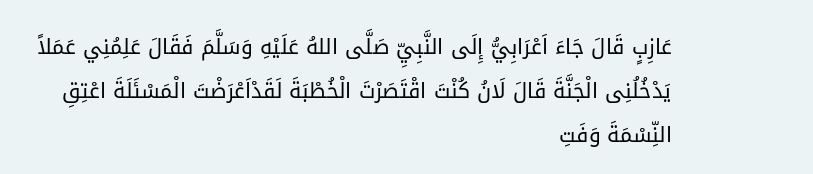عَازِبٍ قَالَ جَاءَ اَعْرَابِيُّ إِلَى النَّبِيِّ صَلَّى اللهُ عَلَيْهِ وَسَلَّمَ فَقَالَ عَلِمُنِي عَمَلاً يَدْخُلُنِى الْجَنَّةَ قَالَ لَانُ كُنْتَ اقْتَصَرْتَ الْخُطْبَةَ لَقَدْاَعْرَضْتَ الْمَسْئَلَةَ اعْتِقِ النِّسْمَةَ وَفَتِ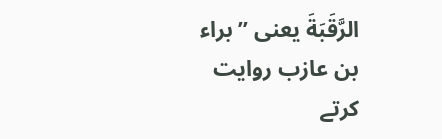الرَّقَبَةَ یعنی ” براء بن عازب روایت کرتے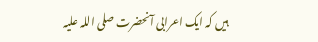ہیں کہ ایک اعرابی آنحضرت صلی اللہ علیہ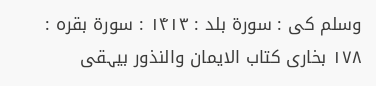وسلم کی : سورة بلد : ۱۴۱۳ : سورة بقره : ۱۷۸ بخاری کتاب الايمان والنذور بیہقی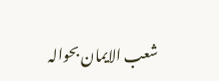شعب الایمان بحوالہ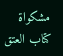مشکواة كتاب العتق